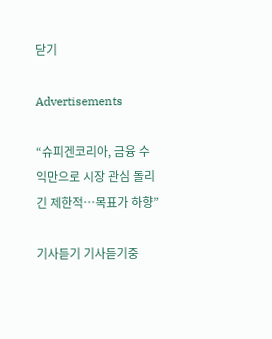닫기

Advertisements

“슈피겐코리아, 금융 수익만으로 시장 관심 돌리긴 제한적…목표가 하향”

기사듣기 기사듣기중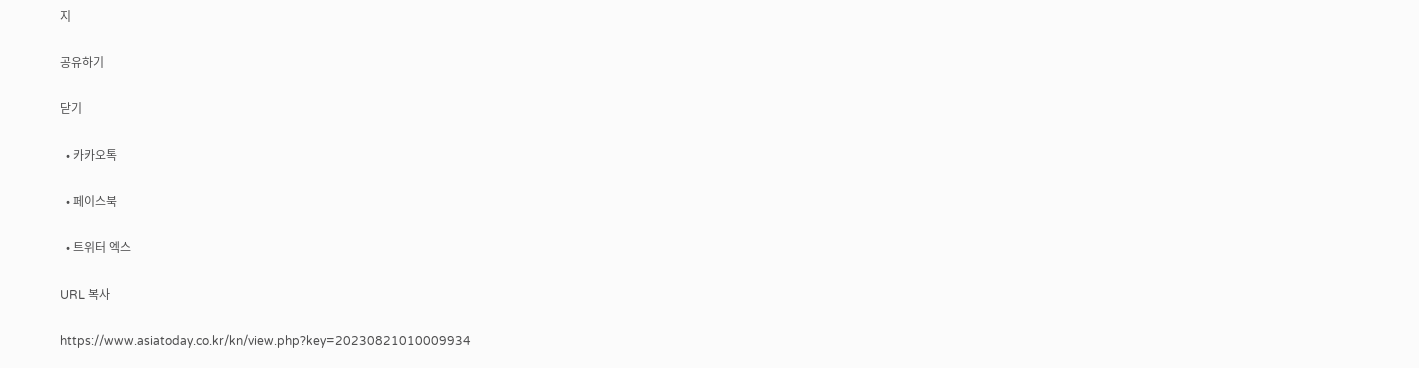지

공유하기

닫기

  • 카카오톡

  • 페이스북

  • 트위터 엑스

URL 복사

https://www.asiatoday.co.kr/kn/view.php?key=20230821010009934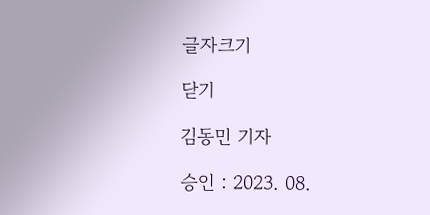글자크기

닫기

김동민 기자

승인 : 2023. 08.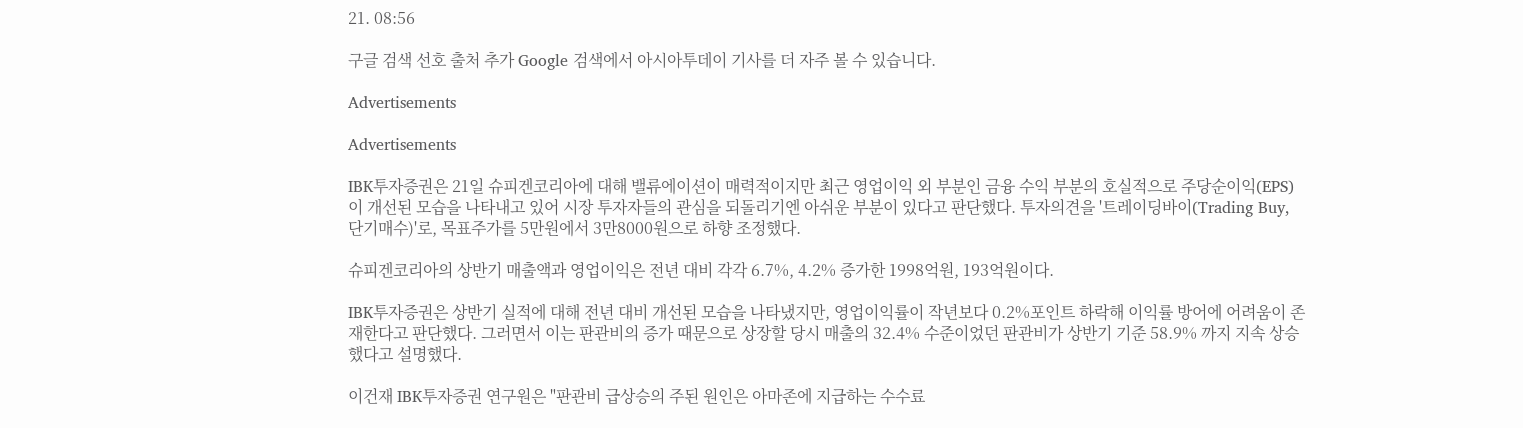21. 08:56

구글 검색 선호 출처 추가 Google 검색에서 아시아투데이 기사를 더 자주 볼 수 있습니다.

Advertisements

Advertisements

IBK투자증권은 21일 슈피겐코리아에 대해 밸류에이션이 매력적이지만 최근 영업이익 외 부분인 금융 수익 부분의 호실적으로 주당순이익(EPS)이 개선된 모습을 나타내고 있어 시장 투자자들의 관심을 되돌리기엔 아쉬운 부분이 있다고 판단했다. 투자의견을 '트레이딩바이(Trading Buy, 단기매수)'로, 목표주가를 5만원에서 3만8000원으로 하향 조정했다.

슈피겐코리아의 상반기 매출액과 영업이익은 전년 대비 각각 6.7%, 4.2% 증가한 1998억원, 193억원이다.

IBK투자증권은 상반기 실적에 대해 전년 대비 개선된 모습을 나타냈지만, 영업이익률이 작년보다 0.2%포인트 하락해 이익률 방어에 어려움이 존재한다고 판단했다. 그러면서 이는 판관비의 증가 때문으로 상장할 당시 매출의 32.4% 수준이었던 판관비가 상반기 기준 58.9% 까지 지속 상승했다고 설명했다.

이건재 IBK투자증권 연구원은 "판관비 급상승의 주된 원인은 아마존에 지급하는 수수료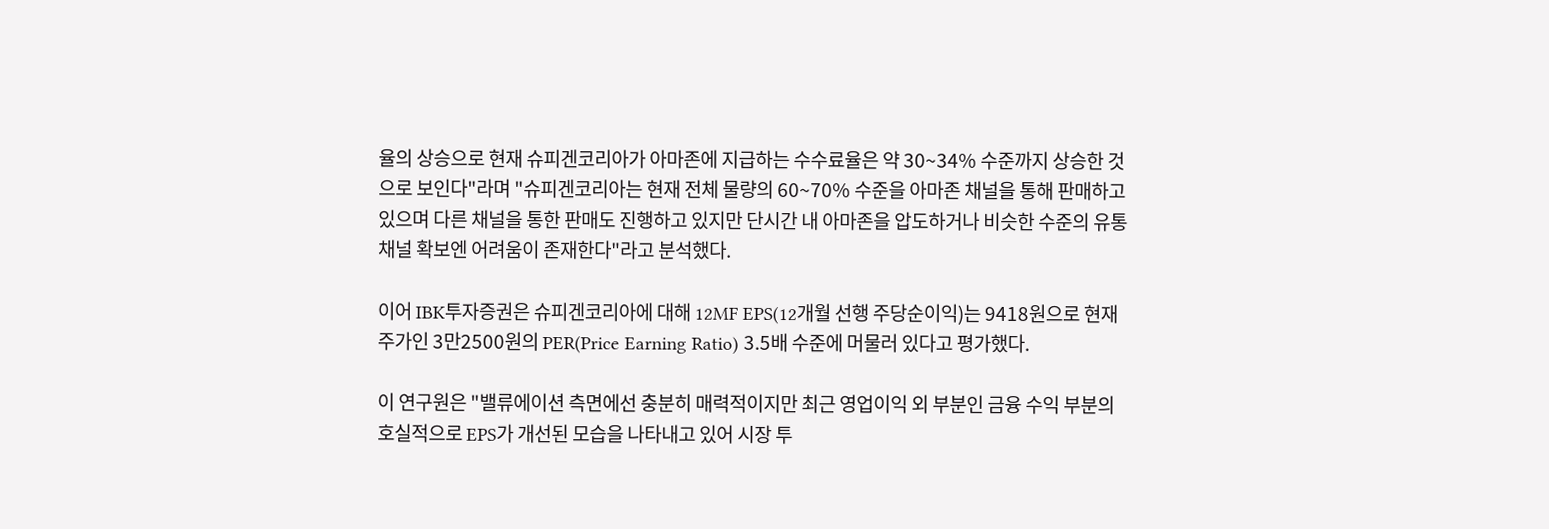율의 상승으로 현재 슈피겐코리아가 아마존에 지급하는 수수료율은 약 30~34% 수준까지 상승한 것으로 보인다"라며 "슈피겐코리아는 현재 전체 물량의 60~70% 수준을 아마존 채널을 통해 판매하고 있으며 다른 채널을 통한 판매도 진행하고 있지만 단시간 내 아마존을 압도하거나 비슷한 수준의 유통채널 확보엔 어려움이 존재한다"라고 분석했다.

이어 IBK투자증권은 슈피겐코리아에 대해 12MF EPS(12개월 선행 주당순이익)는 9418원으로 현재 주가인 3만2500원의 PER(Price Earning Ratio) 3.5배 수준에 머물러 있다고 평가했다.

이 연구원은 "밸류에이션 측면에선 충분히 매력적이지만 최근 영업이익 외 부분인 금융 수익 부분의 호실적으로 EPS가 개선된 모습을 나타내고 있어 시장 투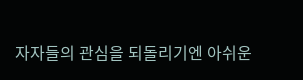자자들의 관심을 되돌리기엔 아쉬운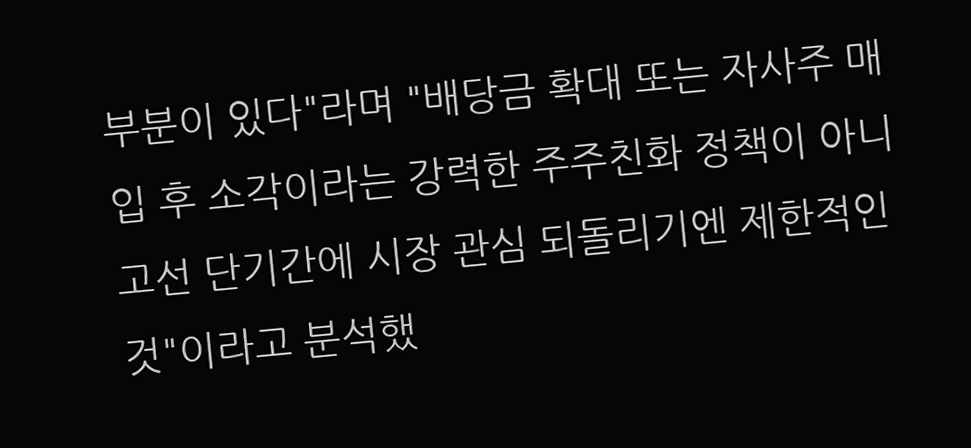부분이 있다"라며 "배당금 확대 또는 자사주 매입 후 소각이라는 강력한 주주친화 정책이 아니고선 단기간에 시장 관심 되돌리기엔 제한적인 것"이라고 분석했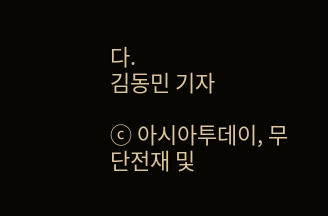다.
김동민 기자

ⓒ 아시아투데이, 무단전재 및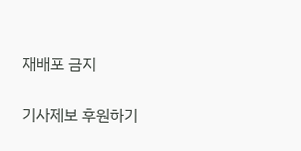재배포 금지

기사제보 후원하기